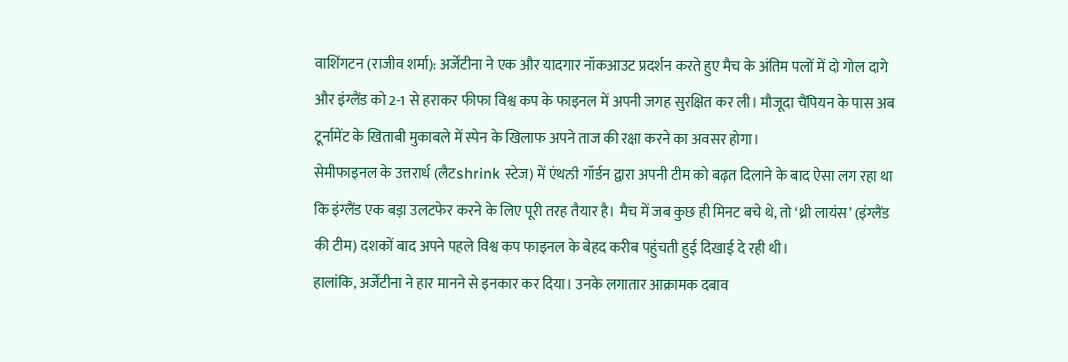वाशिंगटन (राजीव शर्मा): अर्जेंटीना ने एक और यादगार नॉकआउट प्रदर्शन करते हुए मैच के अंतिम पलों में दो गोल दागे और इंग्लैंड को 2-1 से हराकर फीफा विश्व कप के फाइनल में अपनी जगह सुरक्षित कर ली। मौजूदा चैंपियन के पास अब टूर्नामेंट के खिताबी मुकाबले में स्पेन के खिलाफ अपने ताज की रक्षा करने का अवसर होगा।
सेमीफाइनल के उत्तरार्ध (लैटshrink स्टेज) में एंथਨੀ गॉर्डन द्वारा अपनी टीम को बढ़त दिलाने के बाद ऐसा लग रहा था कि इंग्लैंड एक बड़ा उलटफेर करने के लिए पूरी तरह तैयार है। मैच में जब कुछ ही मिनट बचे थे, तो ‘थ्री लायंस’ (इंग्लैंड की टीम) दशकों बाद अपने पहले विश्व कप फाइनल के बेहद करीब पहुंचती हुई दिखाई दे रही थी।
हालांकि, अर्जेंटीना ने हार मानने से इनकार कर दिया। उनके लगातार आक्रामक दबाव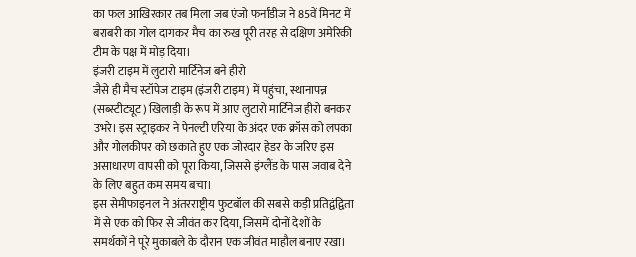का फल आखिरकार तब मिला जब एंजो फर्नांडीज ने 85वें मिनट में बराबरी का गोल दागकर मैच का रुख पूरी तरह से दक्षिण अमेरिकी टीम के पक्ष में मोड़ दिया।
इंजरी टाइम में लुटारो मार्टिनेज बने हीरो
जैसे ही मैच स्टॉपेज टाइम (इंजरी टाइम) में पहुंचा, स्थानापन्न (सब्स्टीट्यूट) खिलाड़ी के रूप में आए लुटारो मार्टिनेज हीरो बनकर उभरे। इस स्ट्राइकर ने पेनल्टी एरिया के अंदर एक क्रॉस को लपका और गोलकीपर को छकाते हुए एक जोरदार हेडर के जरिए इस असाधारण वापसी को पूरा किया, जिससे इंग्लैंड के पास जवाब देने के लिए बहुत कम समय बचा।
इस सेमीफाइनल ने अंतरराष्ट्रीय फुटबॉल की सबसे कड़ी प्रतिद्वंद्विता में से एक को फिर से जीवंत कर दिया, जिसमें दोनों देशों के समर्थकों ने पूरे मुकाबले के दौरान एक जीवंत माहौल बनाए रखा।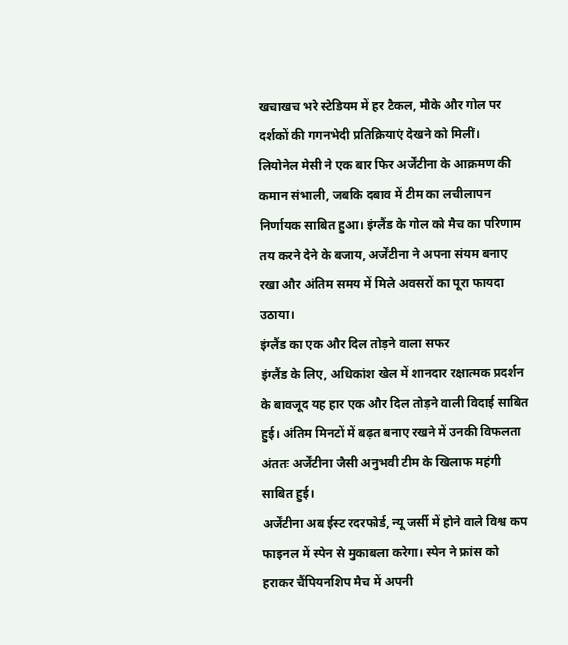खचाखच भरे स्टेडियम में हर टैकल, मौके और गोल पर दर्शकों की गगनभेदी प्रतिक्रियाएं देखने को मिलीं।
लियोनेल मेसी ने एक बार फिर अर्जेंटीना के आक्रमण की कमान संभाली, जबकि दबाव में टीम का लचीलापन निर्णायक साबित हुआ। इंग्लैंड के गोल को मैच का परिणाम तय करने देने के बजाय, अर्जेंटीना ने अपना संयम बनाए रखा और अंतिम समय में मिले अवसरों का पूरा फायदा उठाया।
इंग्लैंड का एक और दिल तोड़ने वाला सफर
इंग्लैंड के लिए, अधिकांश खेल में शानदार रक्षात्मक प्रदर्शन के बावजूद यह हार एक और दिल तोड़ने वाली विदाई साबित हुई। अंतिम मिनटों में बढ़त बनाए रखने में उनकी विफलता अंततः अर्जेंटीना जैसी अनुभवी टीम के खिलाफ महंगी साबित हुई।
अर्जेंटीना अब ईस्ट रदरफोर्ड, न्यू जर्सी में होने वाले विश्व कप फाइनल में स्पेन से मुकाबला करेगा। स्पेन ने फ्रांस को हराकर चैंपियनशिप मैच में अपनी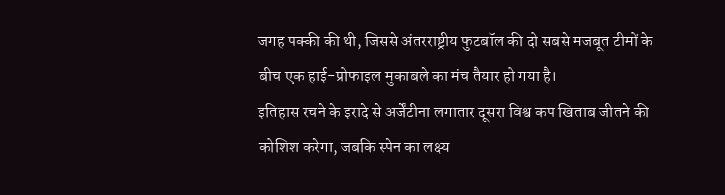जगह पक्की की थी, जिससे अंतरराष्ट्रीय फुटबॉल की दो सबसे मजबूत टीमों के बीच एक हाई-प्रोफाइल मुकाबले का मंच तैयार हो गया है।
इतिहास रचने के इरादे से अर्जेंटीना लगातार दूसरा विश्व कप खिताब जीतने की कोशिश करेगा, जबकि स्पेन का लक्ष्य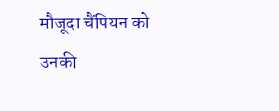मौजूदा चैंपियन को उनकी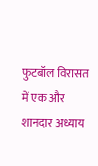फुटबॉल विरासत में एक और शानदार अध्याय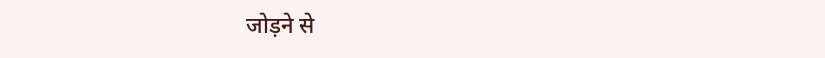जोड़ने से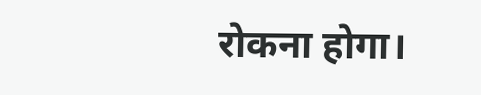रोकना होगा।